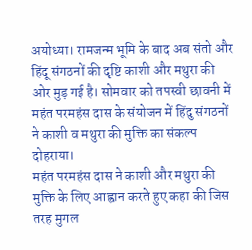अयोध्या। रामजन्म भूमि के बाद अब संतो और हिंदू संगठनों की दृष्टि काशी और मथुरा की ओर मुड़ गई है। सोमवार को तपस्वी छावनी में महंत परमहंस दास के संयोजन में हिंदु संगठनों ने काशी व मथुरा की मुक्ति का संकल्प दोहराया।
महंत परमहंस दास ने काशी और मथुरा की मुक्ति के लिए आह्वान करते हुए कहा की जिस तरह मुगल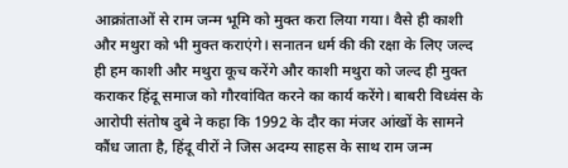आक्रांताओं से राम जन्म भूमि को मुक्त करा लिया गया। वैसे ही काशी और मथुरा को भी मुक्त कराएंगे। सनातन धर्म की की रक्षा के लिए जल्द ही हम काशी और मथुरा कूच करेंगे और काशी मथुरा को जल्द ही मुक्त कराकर हिंदू समाज को गौरवांवित करने का कार्य करेंगे। बाबरी विध्वंस के आरोपी संतोष दुबे ने कहा कि 1992 के दौर का मंजर आंखों के सामने कौंध जाता है, हिंदू वीरों ने जिस अदम्य साहस के साथ राम जन्म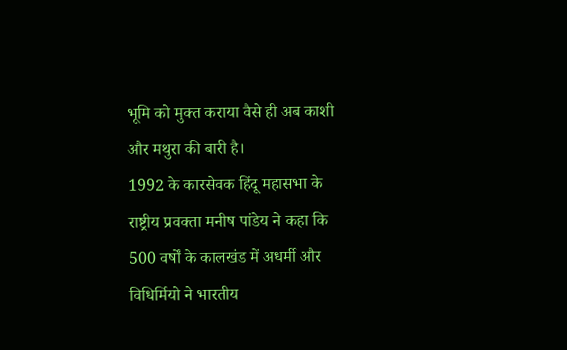भूमि को मुक्त कराया वैसे ही अब काशी और मथुरा की बारी है।
1992 के कारसेवक हिंदू महासभा के राष्ट्रीय प्रवक्ता मनीष पांडेय ने कहा कि 500 वर्षों के कालखंड में अधर्मी और विधिर्मियो ने भारतीय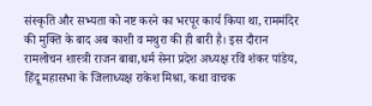संस्कृति और सभ्यता को नष्ट करने का भरपूर कार्य किया था, राममंदिर की मुक्ति के बाद अब काशी व मथुरा की ही बारी है। इस दौरान रामलोचन शास्त्री राजन बाबा,धर्म सेना प्रदेश अध्यक्ष रवि शंकर पांडेय, हिंदू महासभा के जिलाध्यक्ष राकेश मिश्रा, कथा वाचक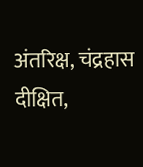अंतरिक्ष, चंद्रहास दीक्षित,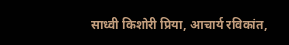साध्वी किशोरी प्रिया, आचार्य रविकांत,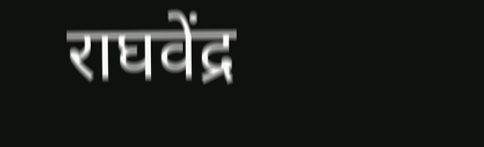राघवेंद्र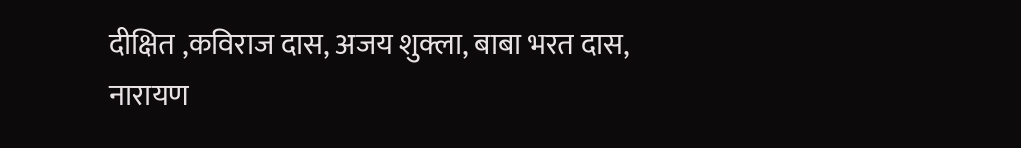दीक्षित ,कविराज दास, अजय शुक्ला, बाबा भरत दास, नारायण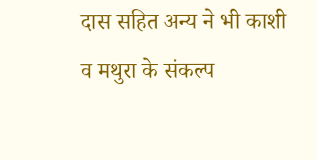दास सहित अन्य ने भी काशी व मथुरा के संकल्प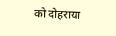को दोहराया